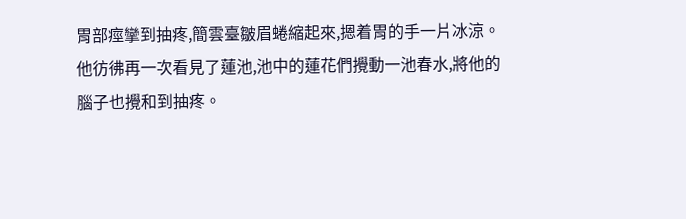胃部痙攣到抽疼,簡雲臺皺眉蜷縮起來,摁着胃的手一片冰涼。他彷彿再一次看見了蓮池,池中的蓮花們攪動一池春水,將他的腦子也攪和到抽疼。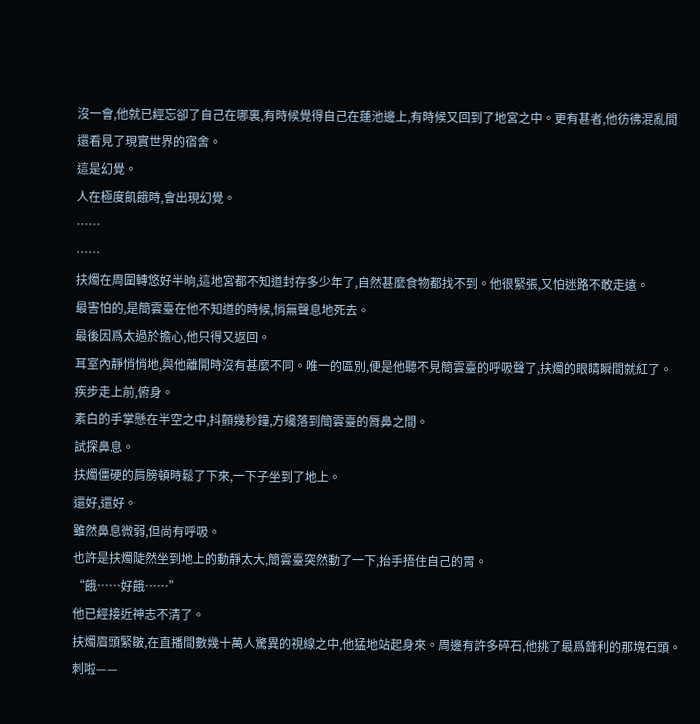沒一會,他就已經忘卻了自己在哪裏,有時候覺得自己在蓮池邊上,有時候又回到了地宮之中。更有甚者,他彷彿混亂間還看見了現實世界的宿舍。
這是幻覺。
人在極度飢餓時,會出現幻覺。
……
……
扶燭在周圍轉悠好半晌,這地宮都不知道封存多少年了,自然甚麼食物都找不到。他很緊張,又怕迷路不敢走遠。
最害怕的,是簡雲臺在他不知道的時候,悄無聲息地死去。
最後因爲太過於擔心,他只得又返回。
耳室內靜悄悄地,與他離開時沒有甚麼不同。唯一的區別,便是他聽不見簡雲臺的呼吸聲了,扶燭的眼睛瞬間就紅了。
疾步走上前,俯身。
素白的手掌懸在半空之中,抖顫幾秒鐘,方纔落到簡雲臺的脣鼻之間。
試探鼻息。
扶燭僵硬的肩膀頓時鬆了下來,一下子坐到了地上。
還好,還好。
雖然鼻息微弱,但尚有呼吸。
也許是扶燭陡然坐到地上的動靜太大,簡雲臺突然動了一下,抬手捂住自己的胃。
“餓……好餓……”
他已經接近神志不清了。
扶燭眉頭緊皺,在直播間數幾十萬人驚異的視線之中,他猛地站起身來。周邊有許多碎石,他挑了最爲鋒利的那塊石頭。
刺啦——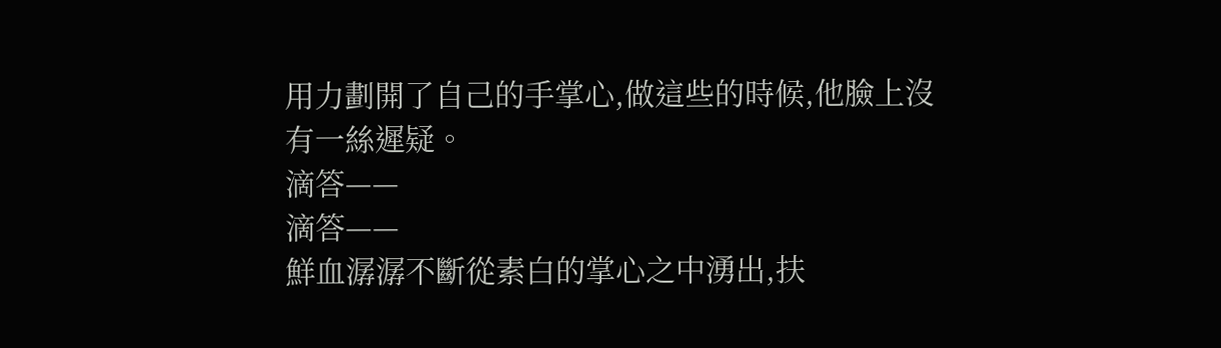用力劃開了自己的手掌心,做這些的時候,他臉上沒有一絲遲疑。
滴答——
滴答——
鮮血潺潺不斷從素白的掌心之中湧出,扶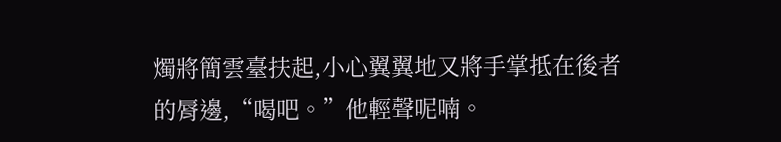燭將簡雲臺扶起,小心翼翼地又將手掌抵在後者的脣邊,“喝吧。”他輕聲呢喃。